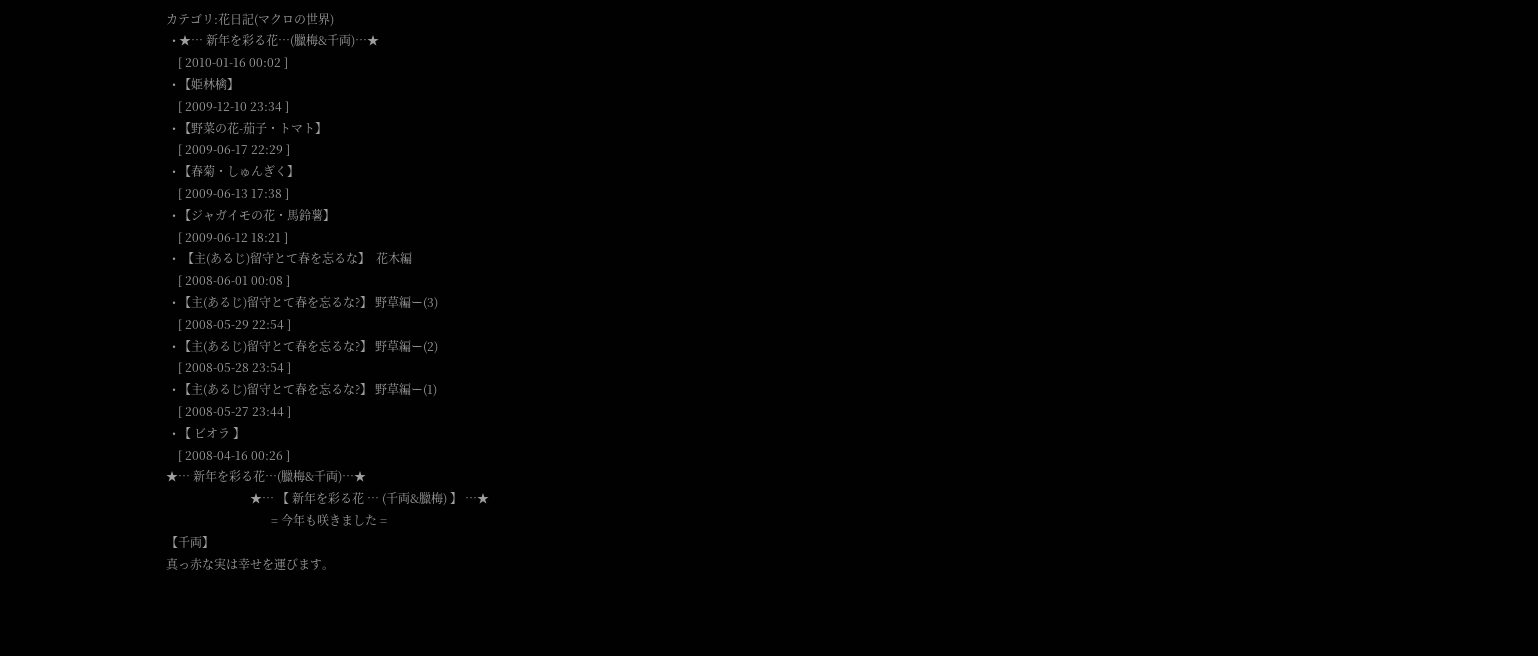カテゴリ:花日記(マクロの世界)
  • ★… 新年を彩る花…(臘梅&千両)…★
    [ 2010-01-16 00:02 ]
  • 【姫林檎】
    [ 2009-12-10 23:34 ]
  • 【野菜の花-茄子・トマト】
    [ 2009-06-17 22:29 ]
  • 【春菊・しゅんぎく】
    [ 2009-06-13 17:38 ]
  • 【ジャガイモの花・馬鈴薯】
    [ 2009-06-12 18:21 ]
  •  【主(あるじ)留守とて春を忘るな】  花木編
    [ 2008-06-01 00:08 ]
  • 【主(あるじ)留守とて春を忘るな?】 野草編ー(3)
    [ 2008-05-29 22:54 ]
  • 【主(あるじ)留守とて春を忘るな?】 野草編ー(2)
    [ 2008-05-28 23:54 ]
  • 【主(あるじ)留守とて春を忘るな?】 野草編ー(1)
    [ 2008-05-27 23:44 ]
  • 【 ビオラ 】
    [ 2008-04-16 00:26 ]
★… 新年を彩る花…(臘梅&千両)…★
                            ★… 【 新年を彩る花 … (千両&臘梅) 】 …★
                                   = 今年も咲きました =
【千両】
真っ赤な実は幸せを運びます。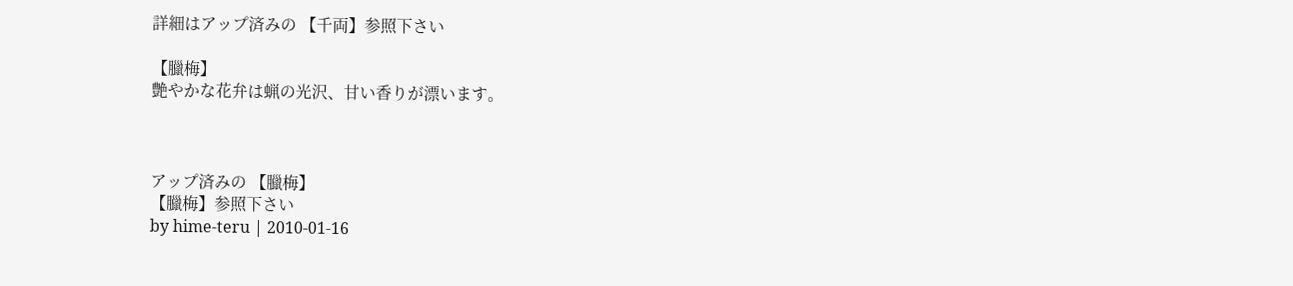詳細はアップ済みの 【千両】参照下さい

【臘梅】
艶やかな花弁は蝋の光沢、甘い香りが漂います。



アップ済みの 【臘梅】
【臘梅】参照下さい
by hime-teru | 2010-01-16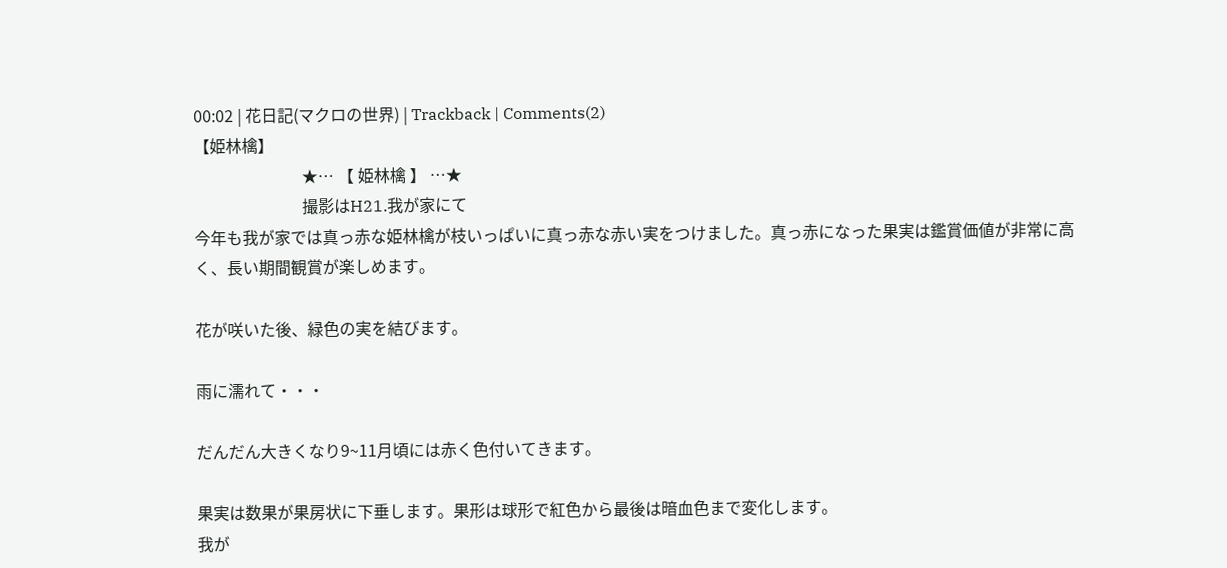00:02 | 花日記(マクロの世界) | Trackback | Comments(2)
【姫林檎】
                           ★… 【 姫林檎 】 …★
                           撮影はH21.我が家にて
今年も我が家では真っ赤な姫林檎が枝いっぱいに真っ赤な赤い実をつけました。真っ赤になった果実は鑑賞価値が非常に高く、長い期間観賞が楽しめます。

花が咲いた後、緑色の実を結びます。

雨に濡れて・・・

だんだん大きくなり9~11月頃には赤く色付いてきます。

果実は数果が果房状に下垂します。果形は球形で紅色から最後は暗血色まで変化します。
我が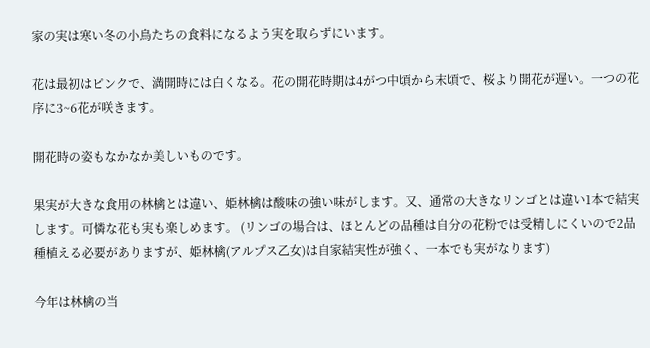家の実は寒い冬の小鳥たちの食料になるよう実を取らずにいます。

花は最初はピンクで、満開時には白くなる。花の開花時期は4がつ中頃から末頃で、桜より開花が遅い。一つの花序に3~6花が咲きます。

開花時の姿もなかなか美しいものです。

果実が大きな食用の林檎とは違い、姫林檎は酸味の強い味がします。又、通常の大きなリンゴとは違い1本で結実します。可憐な花も実も楽しめます。 (リンゴの場合は、ほとんどの品種は自分の花粉では受精しにくいので2品種植える必要がありますが、姫林檎(アルプス乙女)は自家結実性が強く、一本でも実がなります)

今年は林檎の当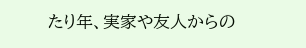たり年、実家や友人からの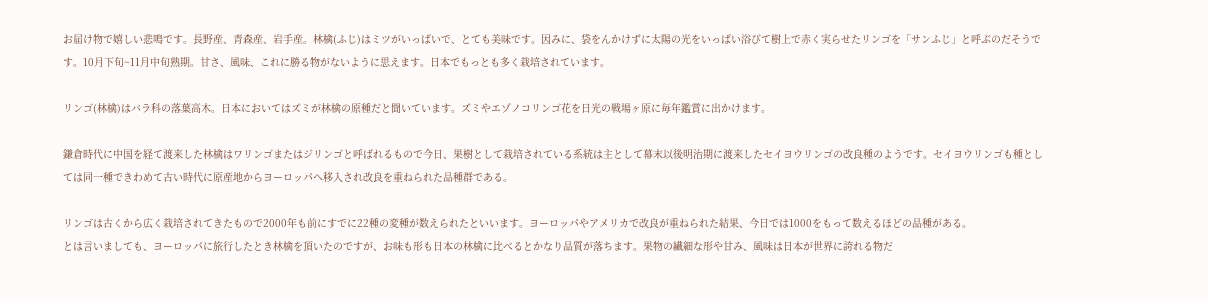お届け物で嬉しい悲鳴です。長野産、青森産、岩手産。林檎(ふじ)はミツがいっぱいで、とても美味です。因みに、袋をんかけずに太陽の光をいっぱい浴びて樹上で赤く実らせたリンゴを「サンふじ」と呼ぶのだそうです。10月下旬~11月中旬熟期。甘さ、風味、これに勝る物がないように思えます。日本でもっとも多く栽培されています。

リンゴ(林檎)はバラ科の落葉高木。日本においてはズミが林檎の原種だと聞いています。ズミやエゾノコリンゴ花を日光の戦場ヶ原に毎年鑑賞に出かけます。

鎌倉時代に中国を経て渡来した林檎はワリンゴまたはジリンゴと呼ばれるもので今日、果樹として栽培されている系統は主として幕末以後明治期に渡来したセイヨウリンゴの改良種のようです。セイヨウリンゴも種としては同一種できわめて古い時代に原産地からヨーロッパへ移入され改良を重ねられた品種群である。

リンゴは古くから広く栽培されてきたもので2000年も前にすでに22種の変種が数えられたといいます。ヨーロッパやアメリカで改良が重ねられた結果、今日では1000をもって数えるほどの品種がある。
とは言いましても、ヨーロッパに旅行したとき林檎を頂いたのですが、お味も形も日本の林檎に比べるとかなり品質が落ちます。果物の繊細な形や甘み、風味は日本が世界に誇れる物だ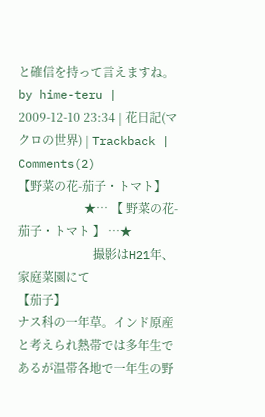と確信を持って言えますね。
by hime-teru | 2009-12-10 23:34 | 花日記(マクロの世界) | Trackback | Comments(2)
【野菜の花-茄子・トマト】
                      ★… 【 野菜の花-茄子・トマト 】 …★
                         撮影はH21年、家庭菜園にて
【茄子】
ナス科の一年草。インド原産と考えられ熱帯では多年生であるが温帯各地で一年生の野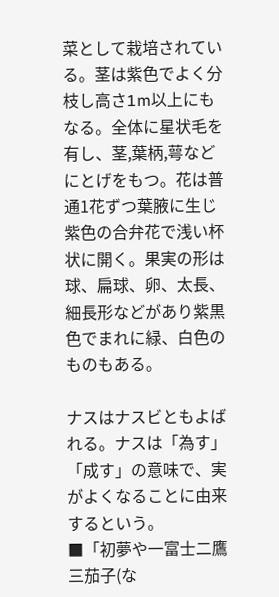菜として栽培されている。茎は紫色でよく分枝し高さ1m以上にもなる。全体に星状毛を有し、茎,葉柄,萼などにとげをもつ。花は普通1花ずつ葉腋に生じ紫色の合弁花で浅い杯状に開く。果実の形は球、扁球、卵、太長、細長形などがあり紫黒色でまれに緑、白色のものもある。

ナスはナスビともよばれる。ナスは「為す」「成す」の意味で、実がよくなることに由来するという。
■「初夢や一富士二鷹三茄子(な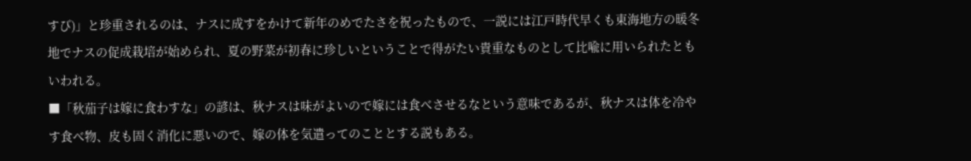すび)」と珍重されるのは、ナスに成すをかけて新年のめでたさを祝ったもので、一説には江戸時代早くも東海地方の暖冬地でナスの促成栽培が始められ、夏の野菜が初春に珍しいということで得がたい貴重なものとして比喩に用いられたともいわれる。
■「秋茄子は嫁に食わすな」の諺は、秋ナスは味がよいので嫁には食べさせるなという意味であるが、秋ナスは体を冷やす食べ物、皮も固く消化に悪いので、嫁の体を気遣ってのこととする説もある。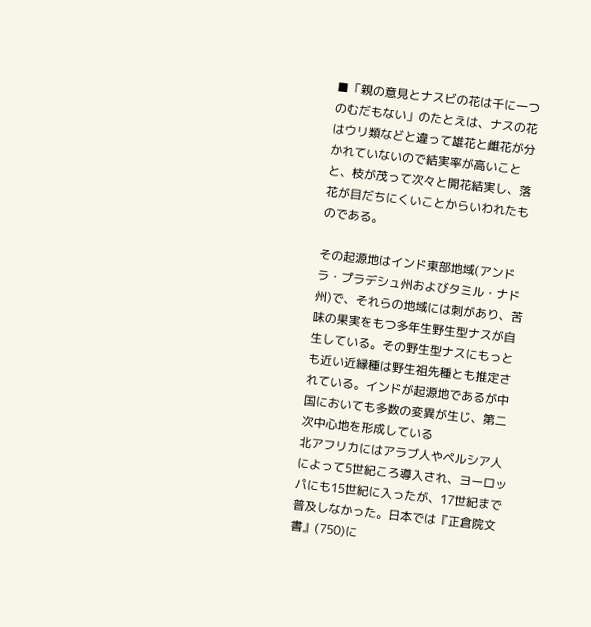■「親の意見とナスビの花は千に一つのむだもない」のたとえは、ナスの花はウリ類などと違って雄花と雌花が分かれていないので結実率が高いことと、枝が茂って次々と開花結実し、落花が目だちにくいことからいわれたものである。

その起源地はインド東部地域(アンドラ・プラデシュ州およびタミル・ナド州)で、それらの地域には刺があり、苦味の果実をもつ多年生野生型ナスが自生している。その野生型ナスにもっとも近い近縁種は野生祖先種とも推定されている。インドが起源地であるが中国においても多数の変異が生じ、第二次中心地を形成している
北アフリカにはアラブ人やペルシア人によって5世紀ころ導入され、ヨーロッパにも15世紀に入ったが、17世紀まで普及しなかった。日本では『正倉院文書』(750)に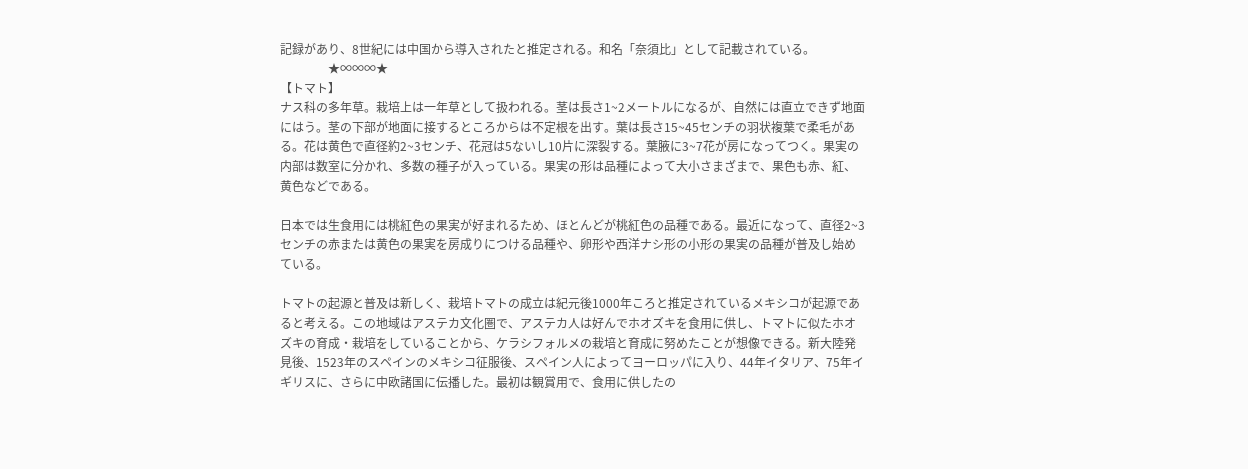記録があり、8世紀には中国から導入されたと推定される。和名「奈須比」として記載されている。
                ★∞∞∞★
【トマト】
ナス科の多年草。栽培上は一年草として扱われる。茎は長さ1~2メートルになるが、自然には直立できず地面にはう。茎の下部が地面に接するところからは不定根を出す。葉は長さ15~45センチの羽状複葉で柔毛がある。花は黄色で直径約2~3センチ、花冠は5ないし10片に深裂する。葉腋に3~7花が房になってつく。果実の内部は数室に分かれ、多数の種子が入っている。果実の形は品種によって大小さまざまで、果色も赤、紅、黄色などである。

日本では生食用には桃紅色の果実が好まれるため、ほとんどが桃紅色の品種である。最近になって、直径2~3センチの赤または黄色の果実を房成りにつける品種や、卵形や西洋ナシ形の小形の果実の品種が普及し始めている。

トマトの起源と普及は新しく、栽培トマトの成立は紀元後1000年ころと推定されているメキシコが起源であると考える。この地域はアステカ文化圏で、アステカ人は好んでホオズキを食用に供し、トマトに似たホオズキの育成・栽培をしていることから、ケラシフォルメの栽培と育成に努めたことが想像できる。新大陸発見後、1523年のスペインのメキシコ征服後、スペイン人によってヨーロッパに入り、44年イタリア、75年イギリスに、さらに中欧諸国に伝播した。最初は観賞用で、食用に供したの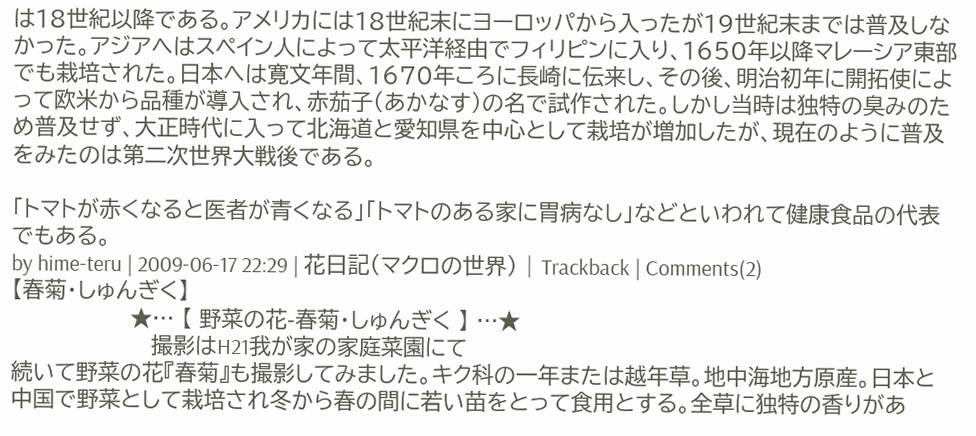は18世紀以降である。アメリカには18世紀末にヨーロッパから入ったが19世紀末までは普及しなかった。アジアへはスペイン人によって太平洋経由でフィリピンに入り、1650年以降マレーシア東部でも栽培された。日本へは寛文年間、1670年ころに長崎に伝来し、その後、明治初年に開拓使によって欧米から品種が導入され、赤茄子(あかなす)の名で試作された。しかし当時は独特の臭みのため普及せず、大正時代に入って北海道と愛知県を中心として栽培が増加したが、現在のように普及をみたのは第二次世界大戦後である。

「トマトが赤くなると医者が青くなる」「トマトのある家に胃病なし」などといわれて健康食品の代表でもある。
by hime-teru | 2009-06-17 22:29 | 花日記(マクロの世界) | Trackback | Comments(2)
【春菊・しゅんぎく】
                 ★… 【 野菜の花-春菊・しゅんぎく 】 …★
                    撮影はH21我が家の家庭菜園にて
続いて野菜の花『春菊』も撮影してみました。キク科の一年または越年草。地中海地方原産。日本と中国で野菜として栽培され冬から春の間に若い苗をとって食用とする。全草に独特の香りがあ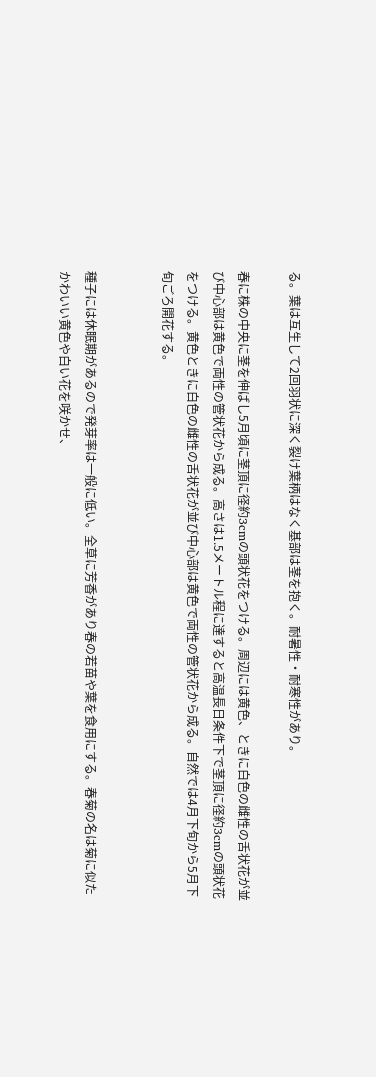る。葉は互生して2回羽状に深く裂け葉柄はなく基部は茎を抱く。耐暑性・耐寒性があり。

春に株の中央に茎を伸ばし5月頃に茎頂に径約3cmの頭状花をつける。周辺には黄色、ときに白色の雌性の舌状花が並び中心部は黄色で両性の管状花から成る。高さは1.5メートル程に達すると高温長日条件下で茎頂に径約3cmの頭状花をつける。黄色ときに白色の雌性の舌状花が並び中心部は黄色で両性の管状花から成る。自然では4月下旬から5月下旬ごろ開花する。


種子には休眠期があるので発芽率は一般に低い。全草に芳香があり春の若苗や葉を食用にする。春菊の名は菊に似たかわいい黄色や白い花を咲かせ、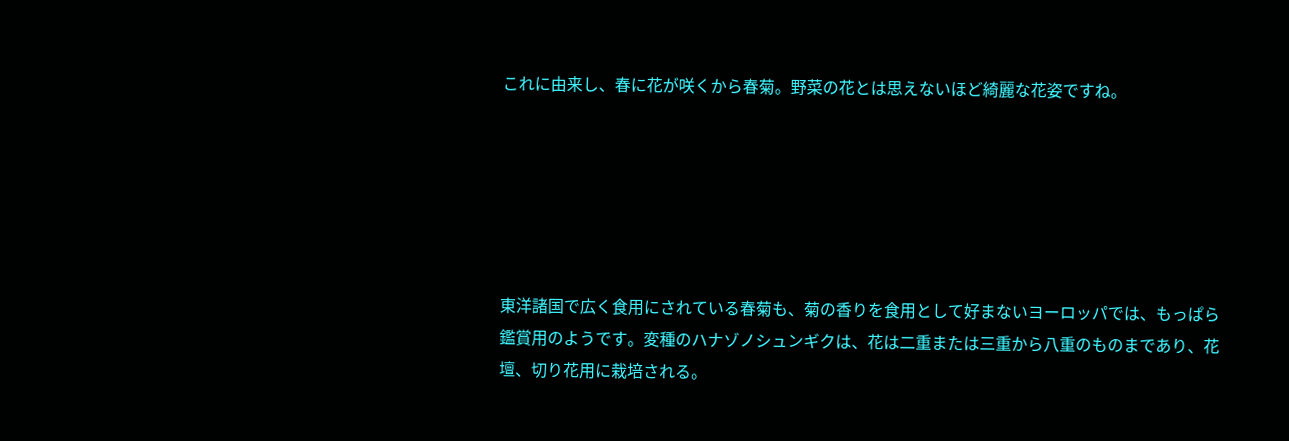これに由来し、春に花が咲くから春菊。野菜の花とは思えないほど綺麗な花姿ですね。






東洋諸国で広く食用にされている春菊も、菊の香りを食用として好まないヨーロッパでは、もっぱら鑑賞用のようです。変種のハナゾノシュンギクは、花は二重または三重から八重のものまであり、花壇、切り花用に栽培される。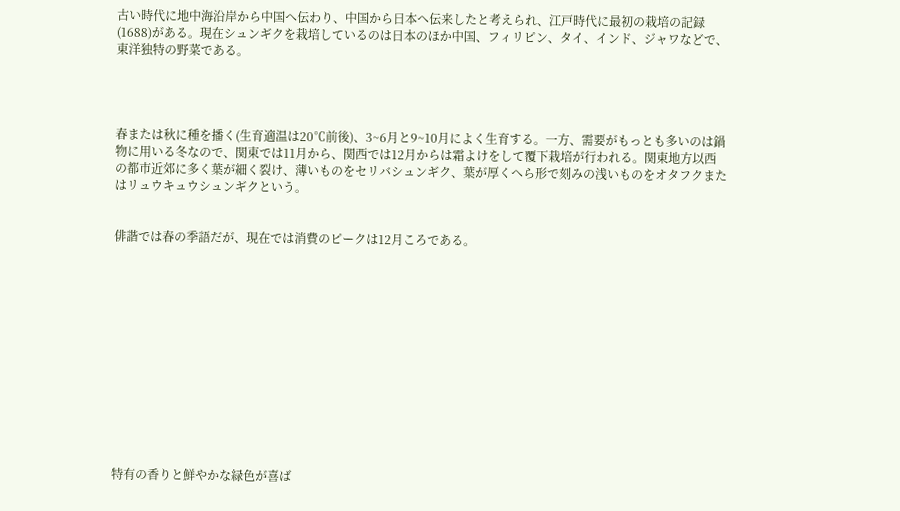古い時代に地中海沿岸から中国へ伝わり、中国から日本へ伝来したと考えられ、江戸時代に最初の栽培の記録(1688)がある。現在シュンギクを栽培しているのは日本のほか中国、フィリピン、タイ、インド、ジャワなどで、東洋独特の野菜である。




春または秋に種を播く(生育適温は20℃前後)、3~6月と9~10月によく生育する。一方、需要がもっとも多いのは鍋物に用いる冬なので、関東では11月から、関西では12月からは霜よけをして覆下栽培が行われる。関東地方以西の都市近郊に多く葉が細く裂け、薄いものをセリバシュンギク、葉が厚くへら形で刻みの浅いものをオタフクまたはリュウキュウシュンギクという。


俳諧では春の季語だが、現在では消費のピークは12月ころである。













特有の香りと鮮やかな緑色が喜ば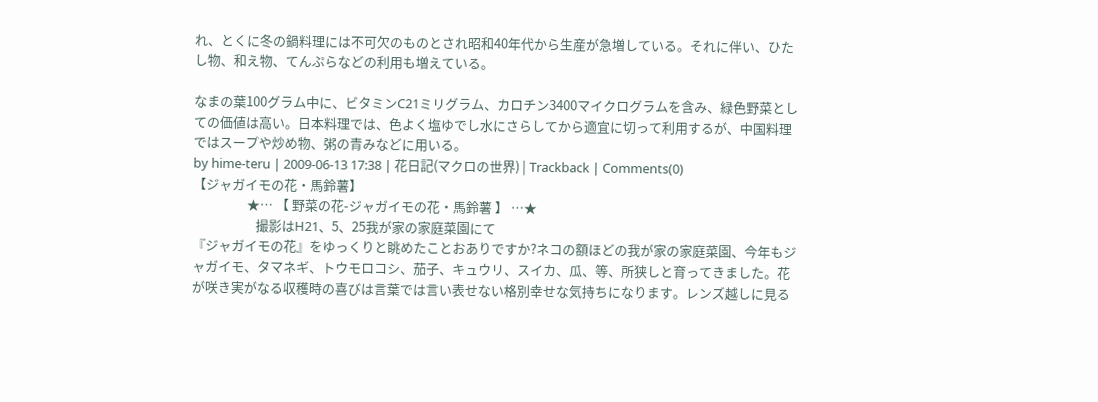れ、とくに冬の鍋料理には不可欠のものとされ昭和40年代から生産が急増している。それに伴い、ひたし物、和え物、てんぷらなどの利用も増えている。

なまの葉100グラム中に、ビタミンC21ミリグラム、カロチン3400マイクログラムを含み、緑色野菜としての価値は高い。日本料理では、色よく塩ゆでし水にさらしてから適宜に切って利用するが、中国料理ではスープや炒め物、粥の青みなどに用いる。
by hime-teru | 2009-06-13 17:38 | 花日記(マクロの世界) | Trackback | Comments(0)
【ジャガイモの花・馬鈴薯】
                  ★… 【 野菜の花-ジャガイモの花・馬鈴薯 】 …★
                     撮影はH21、5、25我が家の家庭菜園にて
『ジャガイモの花』をゆっくりと眺めたことおありですか?ネコの額ほどの我が家の家庭菜園、今年もジャガイモ、タマネギ、トウモロコシ、茄子、キュウリ、スイカ、瓜、等、所狭しと育ってきました。花が咲き実がなる収穫時の喜びは言葉では言い表せない格別幸せな気持ちになります。レンズ越しに見る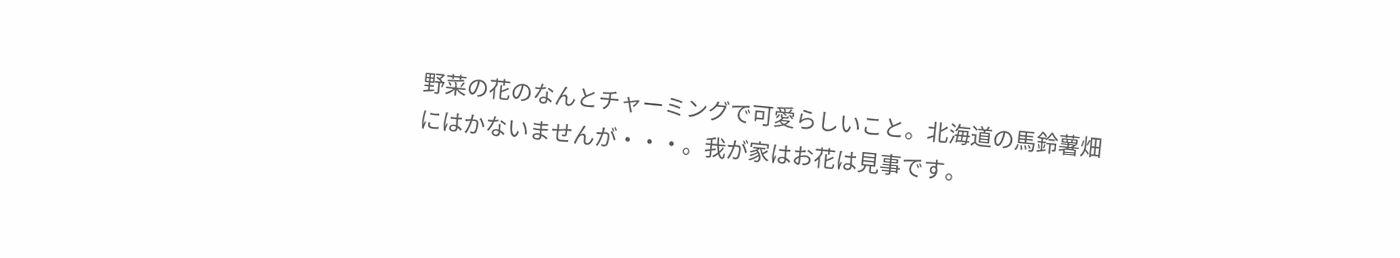野菜の花のなんとチャーミングで可愛らしいこと。北海道の馬鈴薯畑にはかないませんが・・・。我が家はお花は見事です。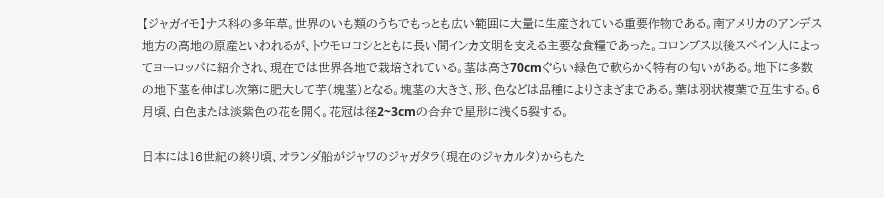【ジャガイモ】ナス科の多年草。世界のいも類のうちでもっとも広い範囲に大量に生産されている重要作物である。南アメリカのアンデス地方の高地の原産といわれるが、トウモロコシとともに長い間インカ文明を支える主要な食糧であった。コロンブス以後スペイン人によってヨーロッパに紹介され、現在では世界各地で栽培されている。茎は高さ70cmぐらい緑色で軟らかく特有の匂いがある。地下に多数の地下茎を伸ばし次第に肥大して芋(塊茎)となる。塊茎の大きさ、形、色などは品種によりさまざまである。葉は羽状複葉で互生する。6月頃、白色または淡紫色の花を開く。花冠は径2~3cmの合弁で星形に浅く5裂する。

日本には16世紀の終り頃、オランダ船がジャワのジャガタラ(現在のジャカルタ)からもた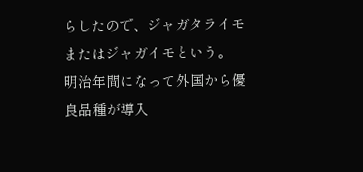らしたので、ジャガタライモまたはジャガイモという。
明治年間になって外国から優良品種が導入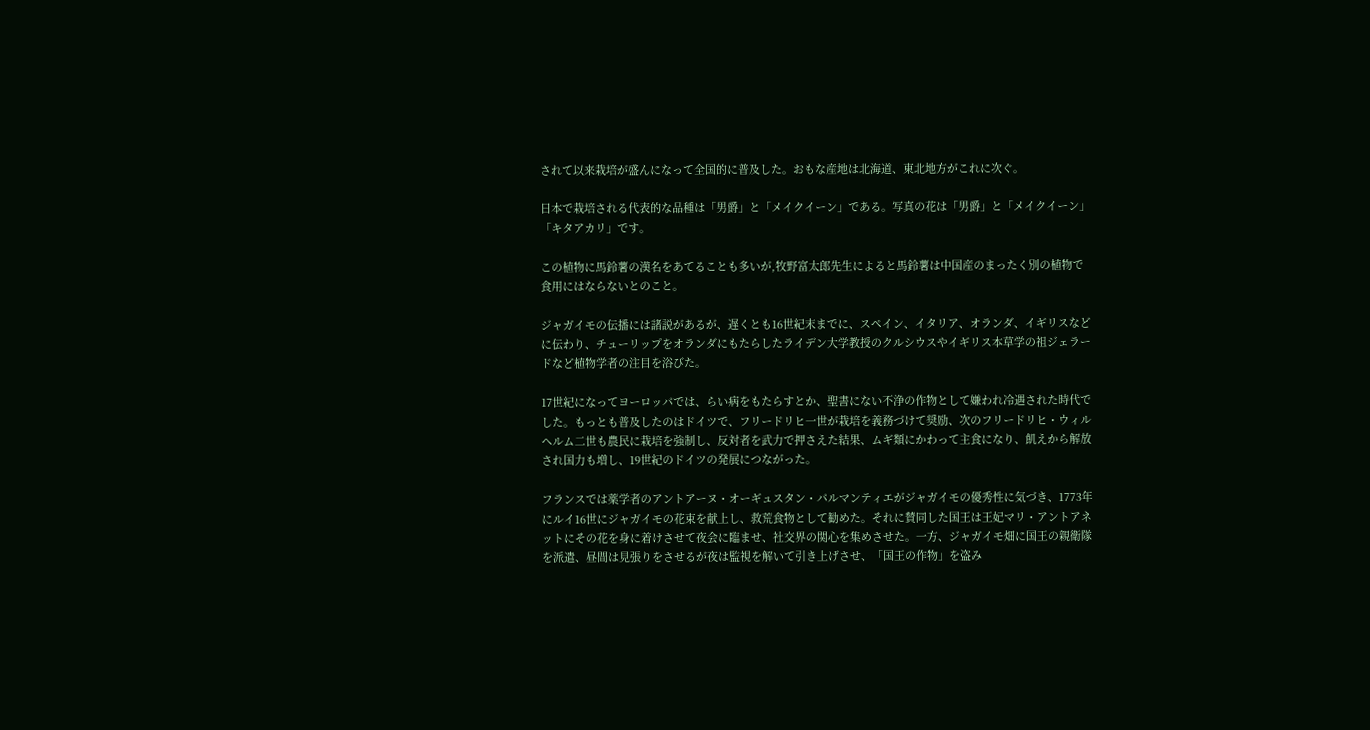されて以来栽培が盛んになって全国的に普及した。おもな産地は北海道、東北地方がこれに次ぐ。

日本で栽培される代表的な品種は「男爵」と「メイクイーン」である。写真の花は「男爵」と「メイクイーン」「キタアカリ」です。

この植物に馬鈴薯の漢名をあてることも多いが,牧野富太郎先生によると馬鈴薯は中国産のまったく別の植物で食用にはならないとのこと。

ジャガイモの伝播には諸説があるが、遅くとも16世紀末までに、スペイン、イタリア、オランダ、イギリスなどに伝わり、チューリップをオランダにもたらしたライデン大学教授のクルシウスやイギリス本草学の祖ジェラードなど植物学者の注目を浴びた。

17世紀になってヨーロッパでは、らい病をもたらすとか、聖書にない不浄の作物として嫌われ冷遇された時代でした。もっとも普及したのはドイツで、フリードリヒ一世が栽培を義務づけて奨励、次のフリードリヒ・ウィルヘルム二世も農民に栽培を強制し、反対者を武力で押さえた結果、ムギ類にかわって主食になり、飢えから解放され国力も増し、19世紀のドイツの発展につながった。

フランスでは薬学者のアントアーヌ・オーギュスタン・パルマンティエがジャガイモの優秀性に気づき、1773年にルイ16世にジャガイモの花束を献上し、救荒食物として勧めた。それに賛同した国王は王妃マリ・アントアネットにその花を身に着けさせて夜会に臨ませ、社交界の関心を集めさせた。一方、ジャガイモ畑に国王の親衛隊を派遣、昼間は見張りをさせるが夜は監視を解いて引き上げさせ、「国王の作物」を盗み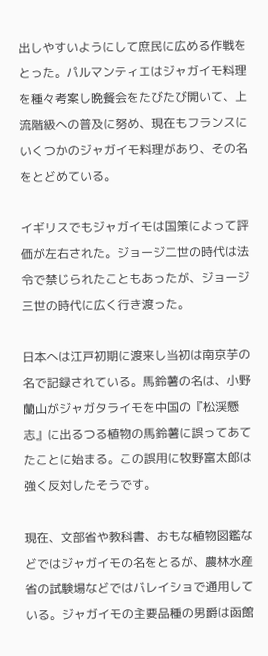出しやすいようにして庶民に広める作戦をとった。パルマンティエはジャガイモ料理を種々考案し晩餐会をたびたび開いて、上流階級への普及に努め、現在もフランスにいくつかのジャガイモ料理があり、その名をとどめている。

イギリスでもジャガイモは国策によって評価が左右された。ジョージ二世の時代は法令で禁じられたこともあったが、ジョージ三世の時代に広く行き渡った。

日本へは江戸初期に渡来し当初は南京芋の名で記録されている。馬鈴薯の名は、小野蘭山がジャガタライモを中国の『松渓懸志』に出るつる植物の馬鈴薯に誤ってあてたことに始まる。この誤用に牧野富太郎は強く反対したそうです。

現在、文部省や教科書、おもな植物図鑑などではジャガイモの名をとるが、農林水産省の試験場などではバレイショで通用している。ジャガイモの主要品種の男爵は函館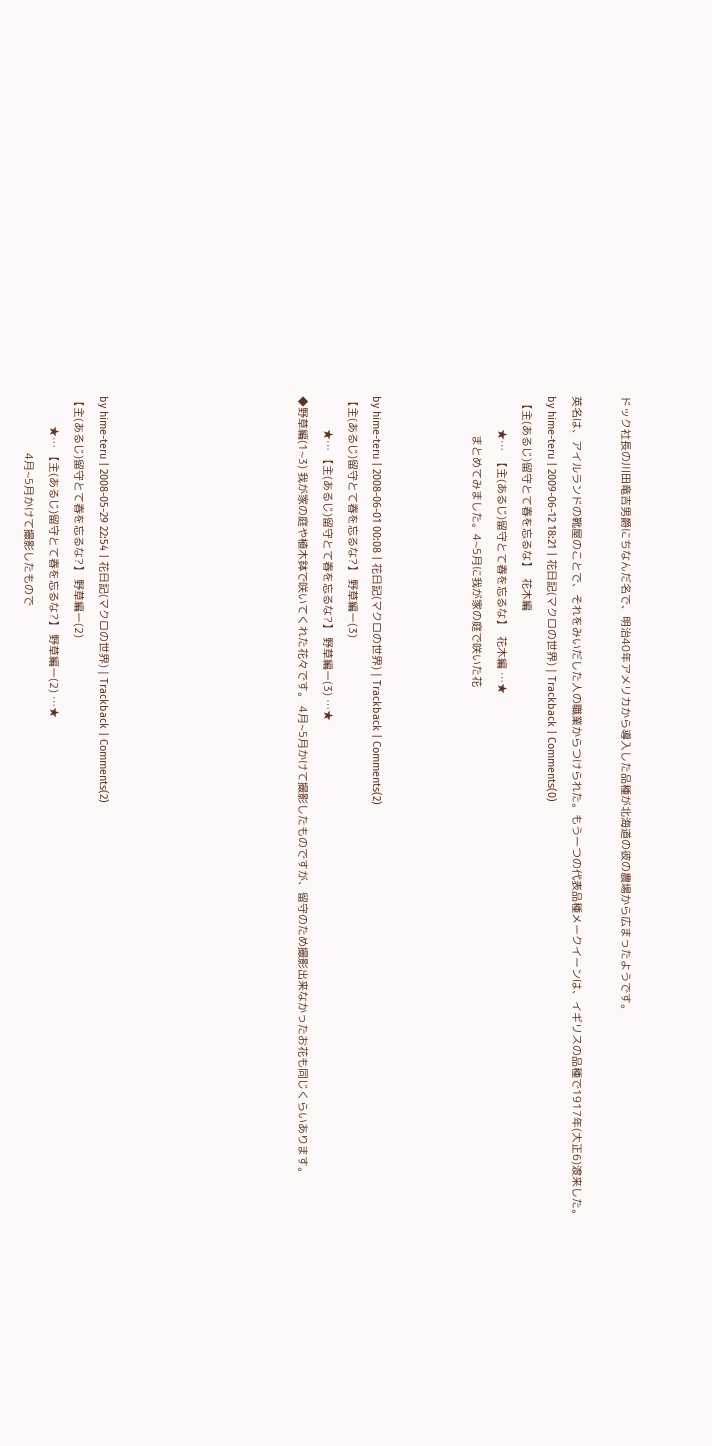ドック社長の川田竜吉男爵にちなんだ名で、明治40年アメリカから導入した品種が北海道の彼の農場から広まったようです。

英名は、アイルランドの靴屋のことで、それをみいだした人の職業からつけられた。もう一つの代表品種メークイーンは、イギリスの品種で1917年(大正6)渡来した。
by hime-teru | 2009-06-12 18:21 | 花日記(マクロの世界) | Trackback | Comments(0)
 【主(あるじ)留守とて春を忘るな】  花木編
           ★…  【主(あるじ)留守とて春を忘るな】  花木編 …★
             まとめてみました。4~5月に我が家の庭で咲いた花



by hime-teru | 2008-06-01 00:08 | 花日記(マクロの世界) | Trackback | Comments(2)
【主(あるじ)留守とて春を忘るな?】 野草編ー(3)
           ★… 【主(あるじ)留守とて春を忘るな?】 野草編ー(3) …★
◆野草編(1~3) 我が家の庭や植木鉢で咲いてくれた花々です。 4月~5月かけて撮影したものですが、留守のため撮影出来なかったお花も同じくらいあります。







by hime-teru | 2008-05-29 22:54 | 花日記(マクロの世界) | Trackback | Comments(2)
【主(あるじ)留守とて春を忘るな?】 野草編ー(2)
          ★… 【主(あるじ)留守とて春を忘るな?】 野草編ー(2) …★
                   4月~5月かけて撮影したもので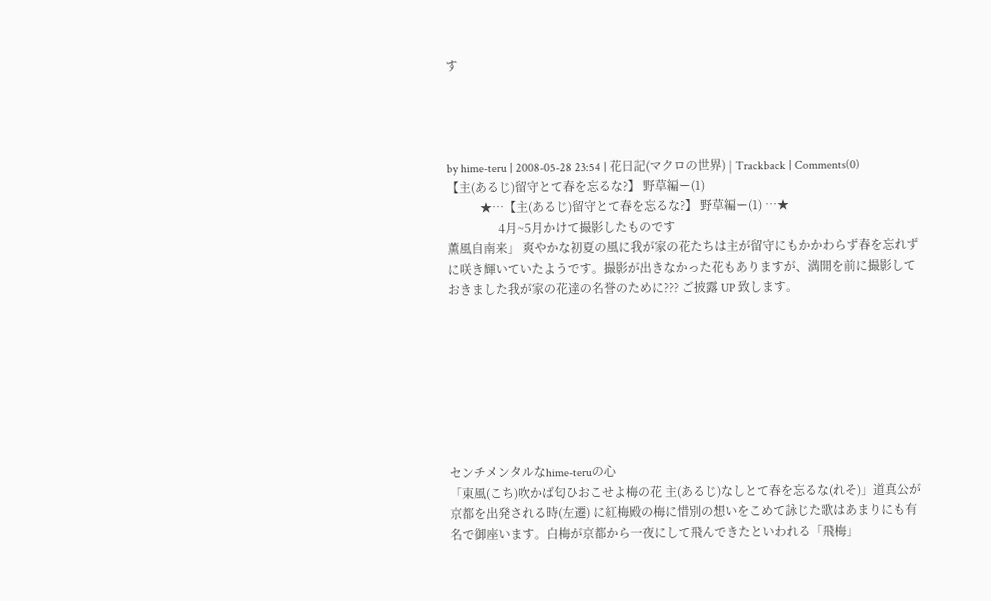す




by hime-teru | 2008-05-28 23:54 | 花日記(マクロの世界) | Trackback | Comments(0)
【主(あるじ)留守とて春を忘るな?】 野草編ー(1)
           ★…【主(あるじ)留守とて春を忘るな?】 野草編ー(1) …★
                 4月~5月かけて撮影したものです
薫風自南来」 爽やかな初夏の風に我が家の花たちは主が留守にもかかわらず春を忘れずに咲き輝いていたようです。撮影が出きなかった花もありますが、満開を前に撮影しておきました我が家の花達の名誉のために??? ご披露 UP 致します。








センチメンタルなhime-teruの心
「東風(こち)吹かば匂ひおこせよ梅の花 主(あるじ)なしとて春を忘るな(れそ)」道真公が京都を出発される時(左遷) に紅梅殿の梅に惜別の想いをこめて詠じた歌はあまりにも有名で御座います。白梅が京都から一夜にして飛んできたといわれる「飛梅」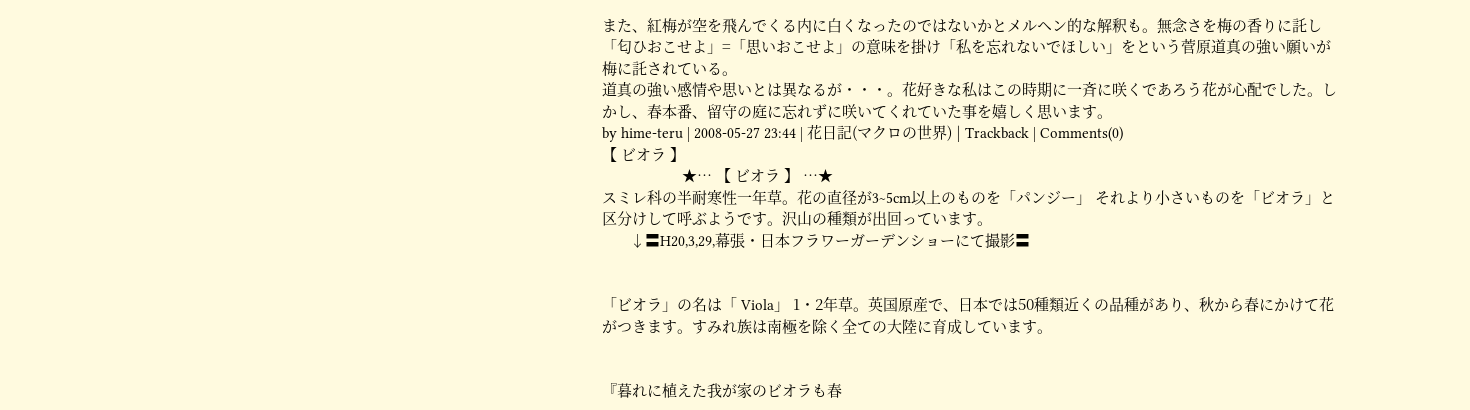また、紅梅が空を飛んでくる内に白くなったのではないかとメルヘン的な解釈も。無念さを梅の香りに託し「匂ひおこせよ」=「思いおこせよ」の意味を掛け「私を忘れないでほしい」をという菅原道真の強い願いが梅に託されている。
道真の強い感情や思いとは異なるが・・・。花好きな私はこの時期に一斉に咲くであろう花が心配でした。しかし、春本番、留守の庭に忘れずに咲いてくれていた事を嬉しく思います。
by hime-teru | 2008-05-27 23:44 | 花日記(マクロの世界) | Trackback | Comments(0)
【 ビオラ 】
                    ★… 【 ビオラ 】 …★
スミレ科の半耐寒性一年草。花の直径が3~5cm以上のものを「パンジー」 それより小さいものを「ビオラ」と区分けして呼ぶようです。沢山の種類が出回っています。
       ↓〓H20,3,29,幕張・日本フラワーガーデンショーにて撮影〓


「ビオラ」の名は「 Viola」 1・2年草。英国原産で、日本では50種類近くの品種があり、秋から春にかけて花がつきます。すみれ族は南極を除く全ての大陸に育成しています。


『暮れに植えた我が家のビオラも春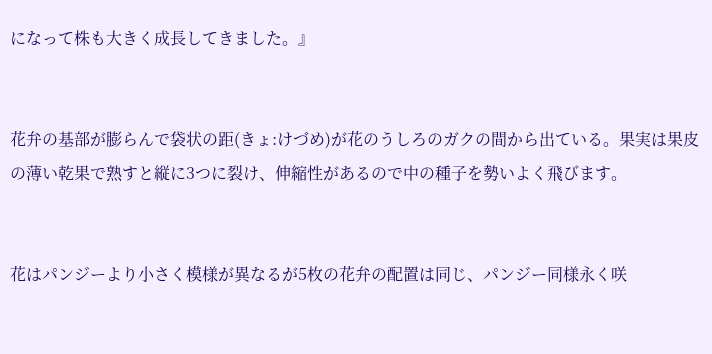になって株も大きく成長してきました。』


花弁の基部が膨らんで袋状の距(きょ:けづめ)が花のうしろのガクの間から出ている。果実は果皮の薄い乾果で熟すと縦に3つに裂け、伸縮性があるので中の種子を勢いよく飛びます。


花はパンジーより小さく模様が異なるが5枚の花弁の配置は同じ、パンジー同様永く咲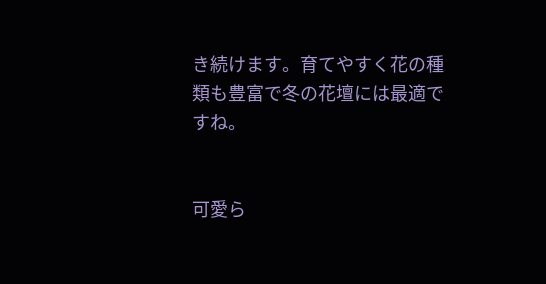き続けます。育てやすく花の種類も豊富で冬の花壇には最適ですね。


可愛ら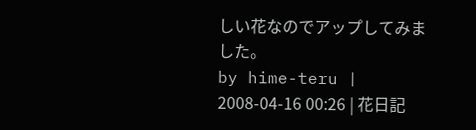しい花なのでアップしてみました。
by hime-teru | 2008-04-16 00:26 | 花日記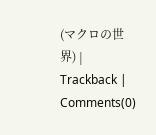(マクロの世界) | Trackback | Comments(0)